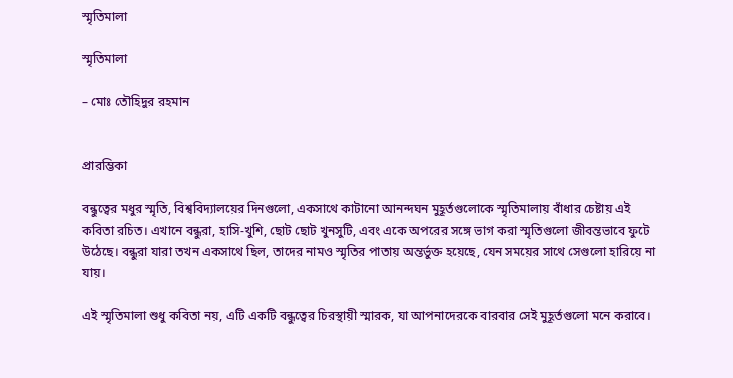স্মৃতিমালা

স্মৃতিমালা

– মোঃ তৌহিদুর রহমান


প্রারম্ভিকা

বন্ধুত্বের মধুর স্মৃতি, বিশ্ববিদ্যালয়ের দিনগুলো, একসাথে কাটানো আনন্দঘন মুহূর্তগুলোকে স্মৃতিমালায় বাঁধার চেষ্টায় এই কবিতা রচিত। এখানে বন্ধুরা, হাসি-খুশি, ছোট ছোট খুনসুটি, এবং একে অপরের সঙ্গে ভাগ করা স্মৃতিগুলো জীবন্তভাবে ফুটে উঠেছে। বন্ধুরা যারা তখন একসাথে ছিল, তাদের নামও স্মৃতির পাতায় অন্তর্ভুক্ত হয়েছে, যেন সময়ের সাথে সেগুলো হারিয়ে না যায়।

এই স্মৃতিমালা শুধু কবিতা নয়, এটি একটি বন্ধুত্বের চিরস্থায়ী স্মারক, যা আপনাদেরকে বারবার সেই মুহূর্তগুলো মনে করাবে।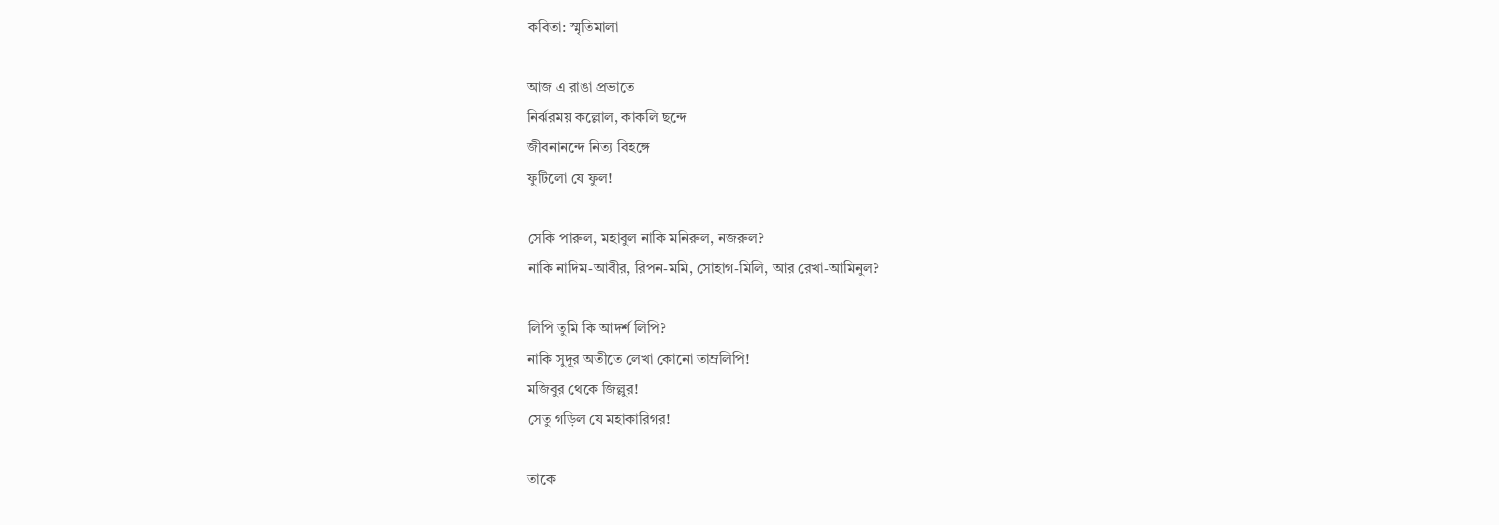কবিতা: স্মৃতিমালা

আজ এ রাঙা প্রভাতে
নির্ঝরময় কল্লোল, কাকলি ছন্দে
জীবনানন্দে নিত্য বিহঙ্গে
ফুটিলো যে ফুল!

সেকি পারুল, মহাবুল নাকি মনিরুল, নজরুল?
নাকি নাদিম-আবীর, রিপন-মমি, সোহাগ-মিলি, আর রেখা-আমিনুল?

লিপি তুমি কি আদর্শ লিপি?
নাকি সুদূর অতীতে লেখা কোনো তাম্রলিপি!
মজিবুর থেকে জিল্লুর!
সেতু গড়িল যে মহাকারিগর!

তাকে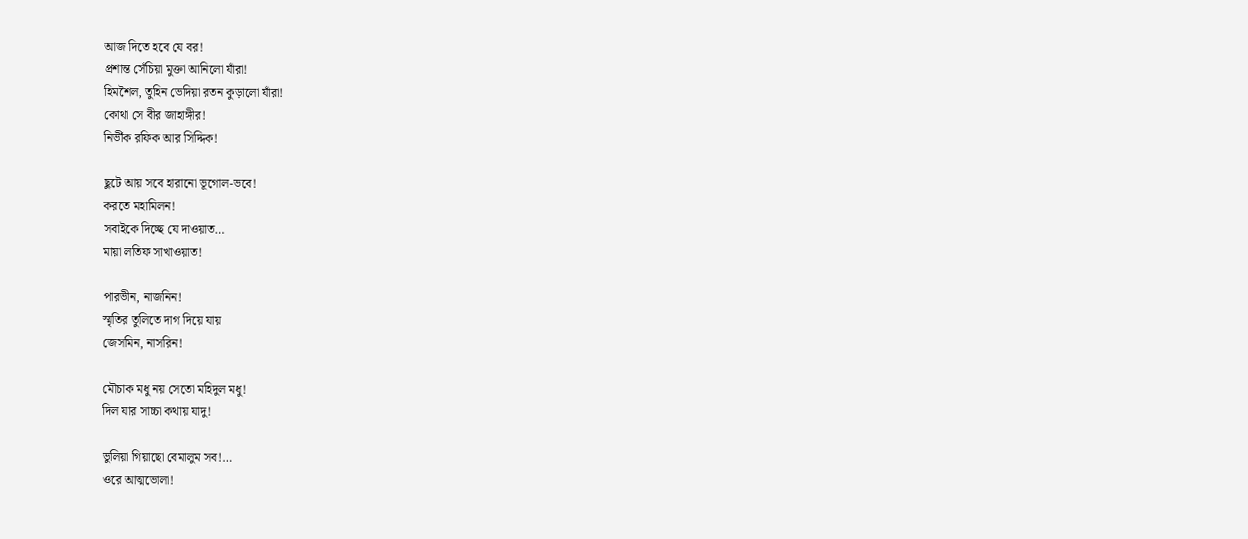আজ দিতে হবে যে বর!
প্রশান্ত সেঁচিয়া মুক্তা আনিলো যাঁরা!
হিমশৈল, তুহিন ভেদিয়া রতন কুড়ালো যাঁরা!
কোথা সে বীর জাহাঙ্গীর!
নির্ভীক রফিক আর সিদ্দিক!

ছুটে আয় সবে হারানো ভূগোল-ভবে!
করতে মহামিলন!
সবাইকে দিচ্ছে যে দাওয়াত…
মায়া লতিফ সাখাওয়াত!

পারভীন, নাজনিন!
স্মৃতির তুলিতে দাগ দিয়ে যায়
জেসমিন, নাসরিন!

মৌচাক মধু নয় সেতো মহিদুল মধু!
দিল যার সাচ্চা কথায় যাদু!

ভুলিয়া গিয়াছো বেমালুম সব!…
ওরে আত্মভোলা!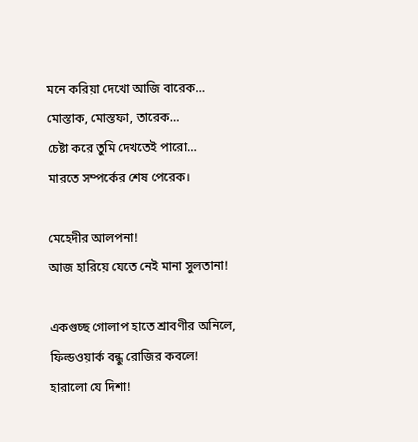মনে করিয়া দেখো আজি বারেক…
মোস্তাক, মোস্তফা, তারেক…
চেষ্টা করে তুমি দেখতেই পারো…
মারতে সম্পর্কের শেষ পেরেক।

মেহেদীর আলপনা!
আজ হারিয়ে যেতে নেই মানা সুলতানা!

একগুচ্ছ গোলাপ হাতে শ্রাবণীর অনিলে,
ফিল্ডওয়ার্ক বন্ধু রোজির কবলে!
হারালো যে দিশা!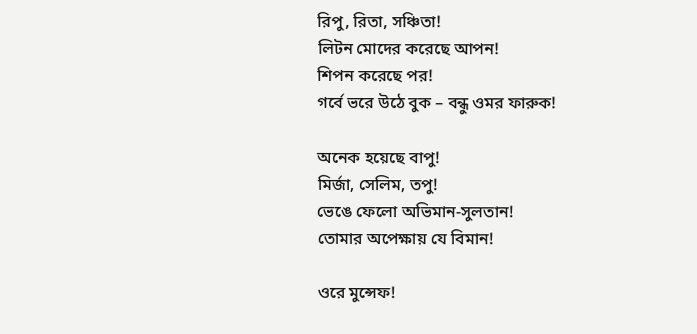রিপু, রিতা, সঞ্চিতা!
লিটন মোদের করেছে আপন!
শিপন করেছে পর!
গর্বে ভরে উঠে বুক – বন্ধু ওমর ফারুক!

অনেক হয়েছে বাপু!
মির্জা, সেলিম, তপু!
ভেঙে ফেলো অভিমান-সুলতান!
তোমার অপেক্ষায় যে বিমান!

ওরে মুন্সেফ!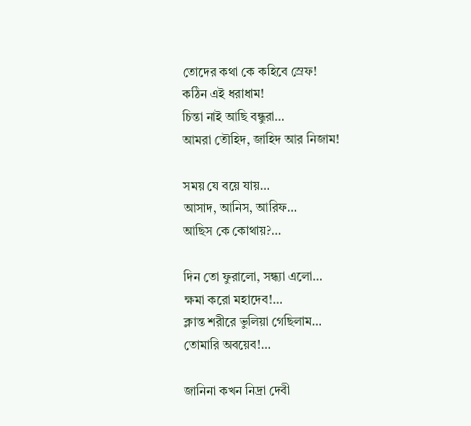তোদের কথা কে কহিবে স্রেফ!
কঠিন এই ধরাধাম!
চিন্তা নাই আছি বন্ধুরা…
আমরা তৌহিদ, জাহিদ আর নিজাম!

সময় যে বয়ে যায়…
আসাদ, আনিস, আরিফ…
আছিস কে কোথায়?…

দিন তো ফুরালো, সন্ধ্যা এলো…
ক্ষমা করো মহাদেব!…
ক্লান্ত শরীরে ভুলিয়া গেছিলাম…
তোমারি অবয়েব!…

জানিনা কখন নিদ্রা দেবী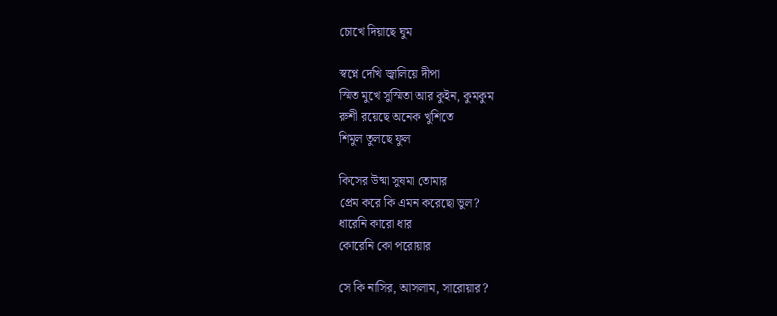চোখে দিয়াছে ঘুম

স্বপ্নে দেখি জ্বালিয়ে দীপা
স্মিত মুখে সুস্মিতা আর কুইন, কুমকুম
রুশী রয়েছে অনেক খুশিতে
শিমুল তুলছে ফুল

কিসের উষ্মা সুষমা তোমার
প্রেম করে কি এমন করেছো ভুল?
ধারেনি কারো ধার
কোরেনি কো পরোয়ার

সে কি নাসির, আসলাম, সারোয়ার?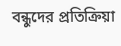বন্ধুদের প্রতিক্রিয়া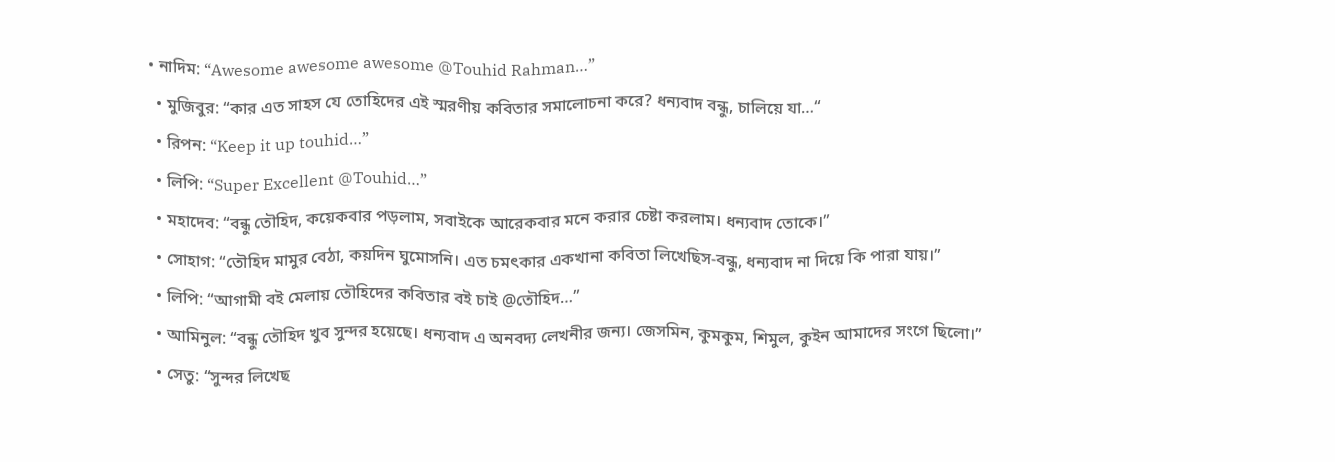• নাদিম: “Awesome awesome awesome @Touhid Rahman…”
  • মুজিবুর: “কার এত সাহস যে তোহিদের এই স্মরণীয় কবিতার সমালোচনা করে? ধন্যবাদ বন্ধু, চালিয়ে যা…“
  • রিপন: “Keep it up touhid…”
  • লিপি: “Super Excellent @Touhid…”
  • মহাদেব: “বন্ধু তৌহিদ, কয়েকবার পড়লাম, সবাইকে আরেকবার মনে করার চেষ্টা করলাম। ধন্যবাদ তোকে।”
  • সোহাগ: “তৌহিদ মামুর বেঠা, কয়দিন ঘুমোসনি। এত চমৎকার একখানা কবিতা লিখেছিস-বন্ধু, ধন্যবাদ না দিয়ে কি পারা যায়।”
  • লিপি: “আগামী বই মেলায় তৌহিদের কবিতার বই চাই @তৌহিদ…”
  • আমিনুল: “বন্ধু তৌহিদ খুব সুন্দর হয়েছে। ধন্যবাদ এ অনবদ্য লেখনীর জন্য। জেসমিন, কুমকুম, শিমুল, কুইন আমাদের সংগে ছিলো।”
  • সেতু: “সুন্দর লিখেছ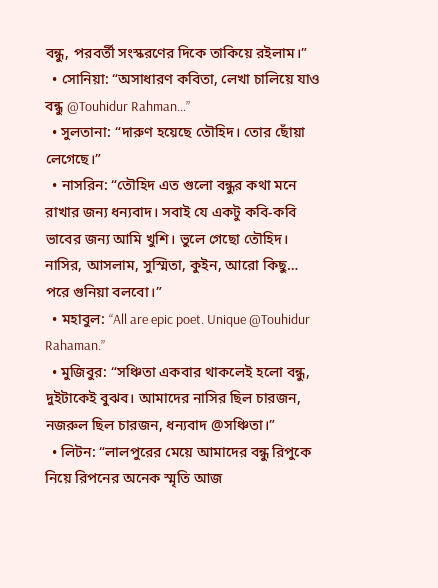বন্ধু, পরবর্তী সংস্করণের দিকে তাকিয়ে রইলাম।”
  • সোনিয়া: “অসাধারণ কবিতা, লেখা চালিয়ে যাও বন্ধু @Touhidur Rahman…”
  • সুলতানা: “দারুণ হয়েছে তৌহিদ। তোর ছোঁয়া লেগেছে।”
  • নাসরিন: “তৌহিদ এত গুলো বন্ধুর কথা মনে রাখার জন্য ধন্যবাদ। সবাই যে একটু কবি-কবি ভাবের জন্য আমি খুশি। ভুলে গেছো তৌহিদ। নাসির, আসলাম, সুস্মিতা, কুইন, আরো কিছু… পরে গুনিয়া বলবো।”
  • মহাবুল: “All are epic poet. Unique @Touhidur Rahaman.”
  • মুজিবুর: “সঞ্চিতা একবার থাকলেই হলো বন্ধু, দুইটাকেই বুঝব। আমাদের নাসির ছিল চারজন, নজরুল ছিল চারজন, ধন্যবাদ @সঞ্চিতা।”
  • লিটন: “লালপুরের মেয়ে আমাদের বন্ধু রিপুকে নিয়ে রিপনের অনেক স্মৃতি আজ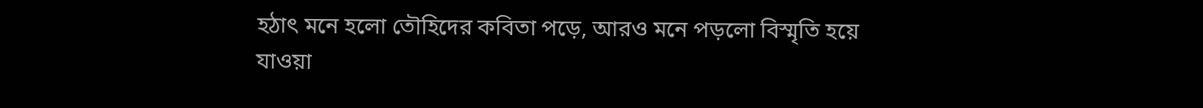হঠাৎ মনে হলো তৌহিদের কবিতা পড়ে, আরও মনে পড়লো বিস্মৃতি হয়ে যাওয়া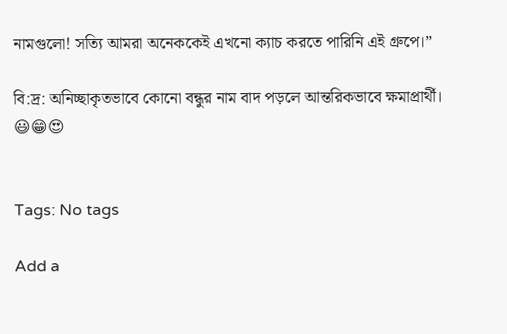নামগুলো! সত্যি আমরা অনেককেই এখনো ক্যাচ করতে পারিনি এই গ্রুপে।”

বি:দ্র: অনিচ্ছাকৃতভাবে কোনো বন্ধুর নাম বাদ পড়লে আন্তরিকভাবে ক্ষমাপ্রার্থী। 😃😁😍


Tags: No tags

Add a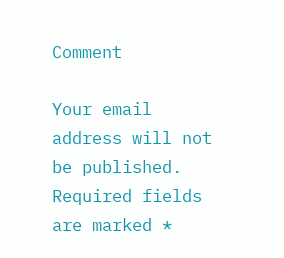Comment

Your email address will not be published. Required fields are marked *